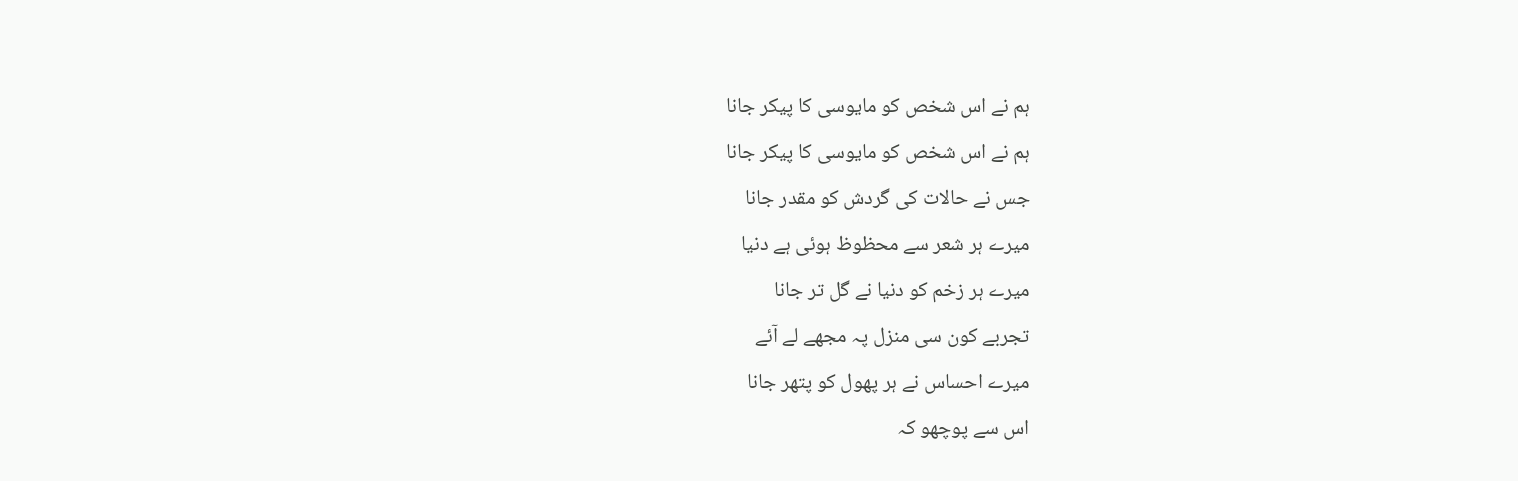ہم نے اس شخص کو مایوسی کا پیکر جانا
ہم نے اس شخص کو مایوسی کا پیکر جانا
جس نے حالات کی گردش کو مقدر جانا
میرے ہر شعر سے محظوظ ہوئی ہے دنیا
میرے ہر زخم کو دنیا نے گل تر جانا
تجربے کون سی منزل پہ مجھے لے آئے
میرے احساس نے ہر پھول کو پتھر جانا
اس سے پوچھو کہ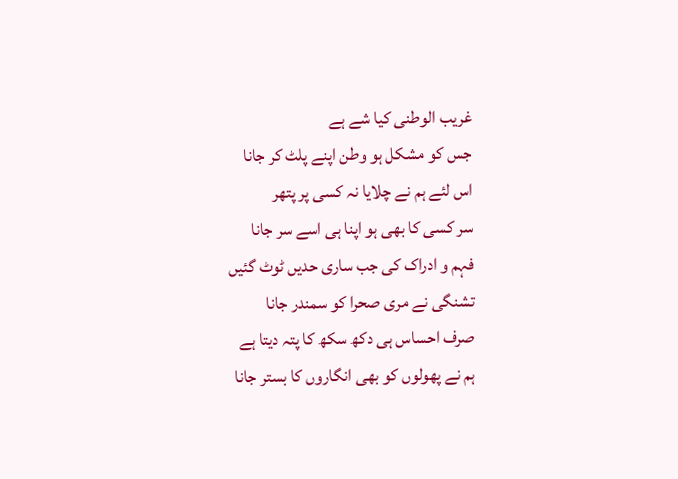غریب الوطنی کیا شے ہے
جس کو مشکل ہو وطن اپنے پلٹ کر جانا
اس لئے ہم نے چلایا نہ کسی پر پتھر
سر کسی کا بھی ہو اپنا ہی اسے سر جانا
فہم و ادراک کی جب ساری حدیں ٹوٹ گئیں
تشنگی نے مری صحرا کو سمندر جانا
صرف احساس ہی دکھ سکھ کا پتہ دیتا ہے
ہم نے پھولوں کو بھی انگاروں کا بستر جانا